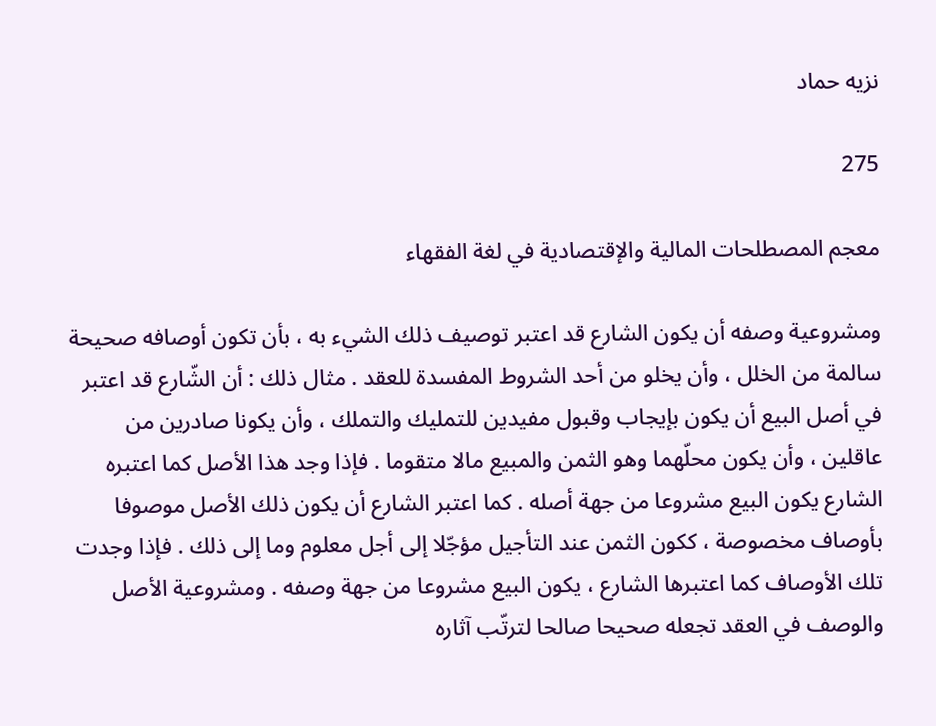نزيه حماد

275

معجم المصطلحات المالية والإقتصادية في لغة الفقهاء

ومشروعية وصفه أن يكون الشارع قد اعتبر توصيف ذلك الشيء به ، بأن تكون أوصافه صحيحة سالمة من الخلل ، وأن يخلو من أحد الشروط المفسدة للعقد . مثال ذلك : أن الشّارع قد اعتبر في أصل البيع أن يكون بإيجاب وقبول مفيدين للتمليك والتملك ، وأن يكونا صادرين من عاقلين ، وأن يكون محلّهما وهو الثمن والمبيع مالا متقوما . فإذا وجد هذا الأصل كما اعتبره الشارع يكون البيع مشروعا من جهة أصله . كما اعتبر الشارع أن يكون ذلك الأصل موصوفا بأوصاف مخصوصة ، ككون الثمن عند التأجيل مؤجّلا إلى أجل معلوم وما إلى ذلك . فإذا وجدت تلك الأوصاف كما اعتبرها الشارع ، يكون البيع مشروعا من جهة وصفه . ومشروعية الأصل والوصف في العقد تجعله صحيحا صالحا لترتّب آثاره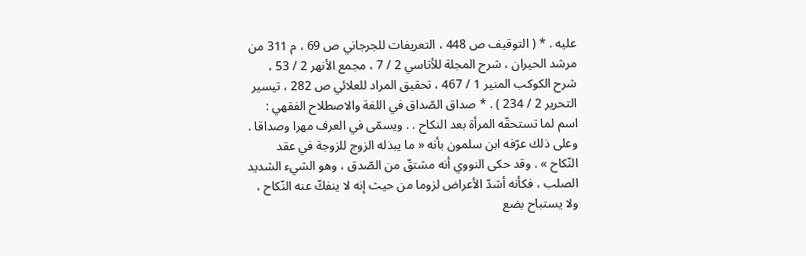عليه . * ( التوقيف ص 448 ، التعريفات للجرجاني ص 69 ، م 311 من مرشد الحيران ، شرح المجلة للأتاسي 2 / 7 ، مجمع الأنهر 2 / 53 ، شرح الكوكب المنير 1 / 467 ، تحقيق المراد للعلائي ص 282 ، تيسير التحرير 2 / 234 ) . * صداق الصّداق في اللغة والاصطلاح الفقهي : اسم لما تستحقّه المرأة بعد النكاح . . ويسمّى في العرف مهرا وصداقا . وعلى ذلك عرّفه ابن سلمون بأنه « ما يبذله الزوج للزوجة في عقد النّكاح » . وقد حكى النووي أنه مشتقّ من الصّدق ، وهو الشيء الشديد الصلب ، فكأنه أشدّ الأعراض لزوما من حيث إنه لا ينفكّ عنه النّكاح ، ولا يستباح بضع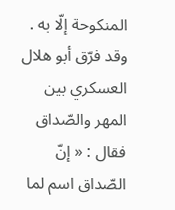المنكوحة إلّا به . وقد فرّق أبو هلال العسكري بين المهر والصّداق فقال : « إنّ الصّداق اسم لما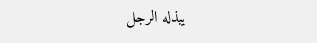يبذله الرجل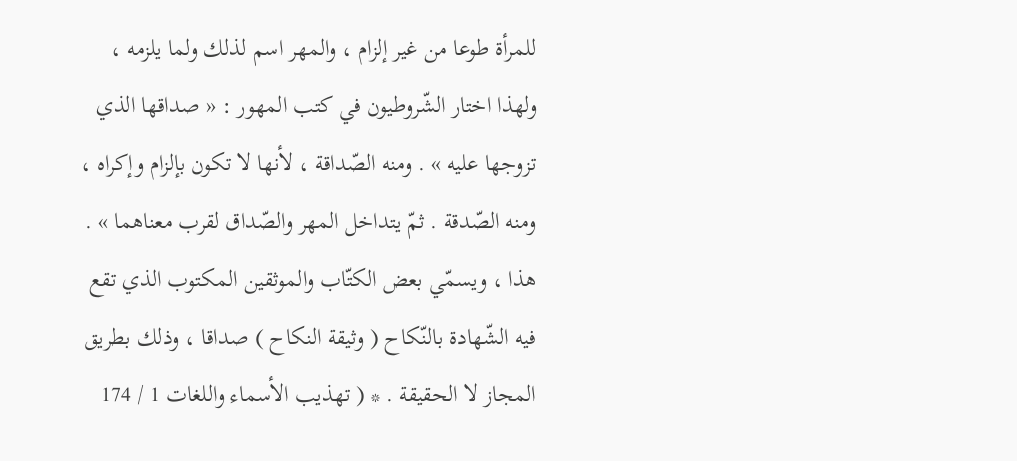للمرأة طوعا من غير إلزام ، والمهر اسم لذلك ولما يلزمه ، ولهذا اختار الشّروطيون في كتب المهور : « صداقها الذي تزوجها عليه » . ومنه الصّداقة ، لأنها لا تكون بإلزام وإكراه ، ومنه الصّدقة . ثمّ يتداخل المهر والصّداق لقرب معناهما » . هذا ، ويسمّي بعض الكتّاب والموثقين المكتوب الذي تقع فيه الشّهادة بالنّكاح ( وثيقة النكاح ) صداقا ، وذلك بطريق المجاز لا الحقيقة . * ( تهذيب الأسماء واللغات 1 / 174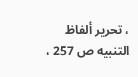، تحرير ألفاظ التنبيه ص 257 ،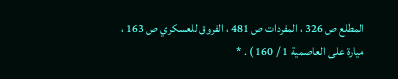المطلع ص 326 ، المفردات ص 481 ، الفروق للعسكري ص 163 ، ميارة على العاصمية 1 / 160 ) . *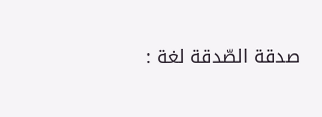صدقة الصّدقة لغة :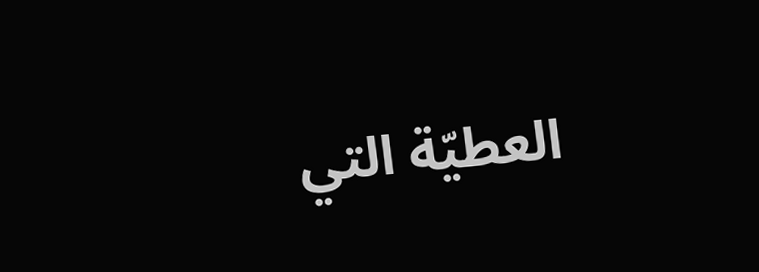العطيّة التي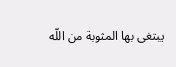يبتغى بها المثوبة من اللّه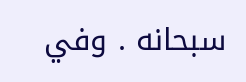سبحانه . وفي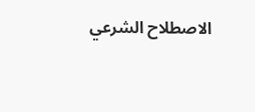الاصطلاح الشرعي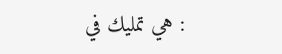: هي تمليك في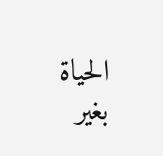الحياة بغير